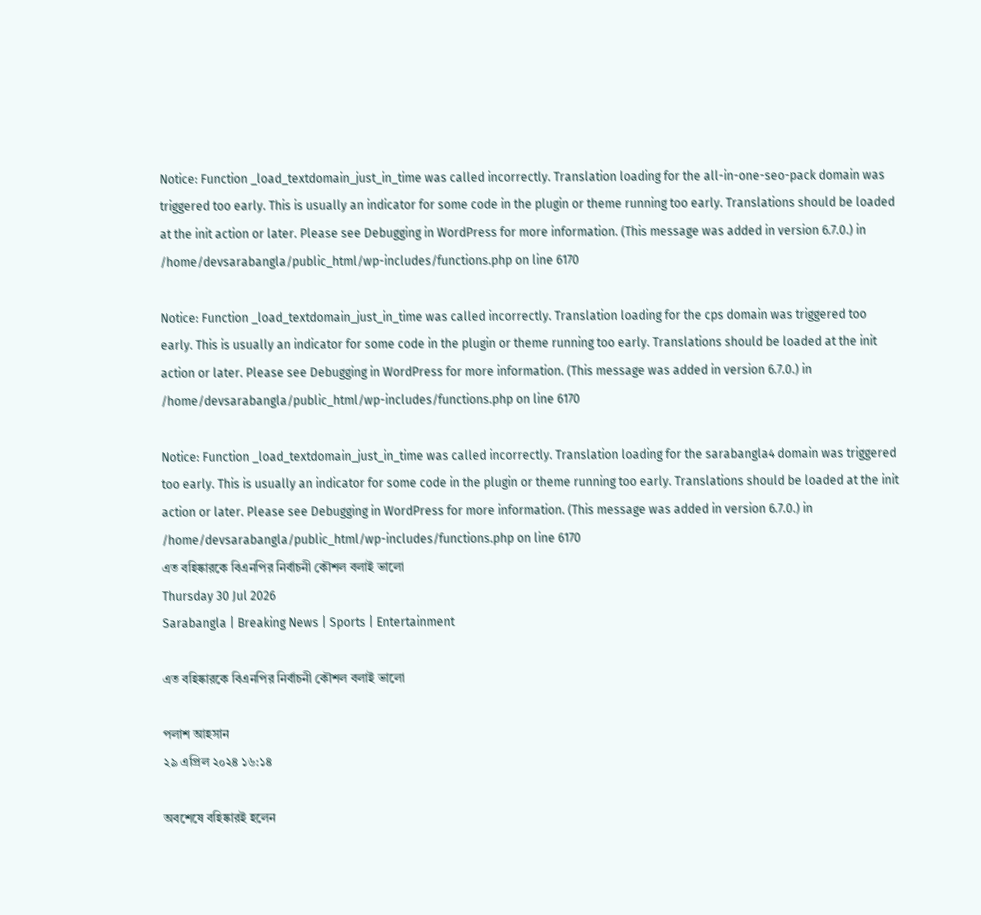Notice: Function _load_textdomain_just_in_time was called incorrectly. Translation loading for the all-in-one-seo-pack domain was triggered too early. This is usually an indicator for some code in the plugin or theme running too early. Translations should be loaded at the init action or later. Please see Debugging in WordPress for more information. (This message was added in version 6.7.0.) in /home/devsarabangla/public_html/wp-includes/functions.php on line 6170

Notice: Function _load_textdomain_just_in_time was called incorrectly. Translation loading for the cps domain was triggered too early. This is usually an indicator for some code in the plugin or theme running too early. Translations should be loaded at the init action or later. Please see Debugging in WordPress for more information. (This message was added in version 6.7.0.) in /home/devsarabangla/public_html/wp-includes/functions.php on line 6170

Notice: Function _load_textdomain_just_in_time was called incorrectly. Translation loading for the sarabangla4 domain was triggered too early. This is usually an indicator for some code in the plugin or theme running too early. Translations should be loaded at the init action or later. Please see Debugging in WordPress for more information. (This message was added in version 6.7.0.) in /home/devsarabangla/public_html/wp-includes/functions.php on line 6170
এত বহিষ্কারকে বিএনপির নির্বাচনী কৌশল বলাই ভালো
Thursday 30 Jul 2026
Sarabangla | Breaking News | Sports | Entertainment

এত বহিষ্কারকে বিএনপির নির্বাচনী কৌশল বলাই ভালো

পলাশ আহসান
২৯ এপ্রিল ২০২৪ ১৬:১৪

অবশেষে বহিষ্কারই হলেন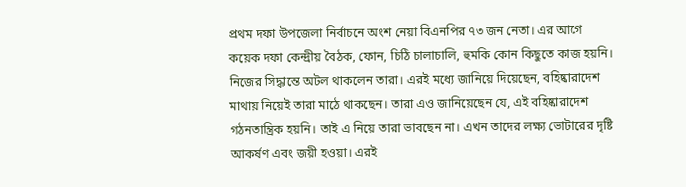প্রথম দফা উপজেলা নির্বাচনে অংশ নেয়া বিএনপির ৭৩ জন নেতা। এর আগে কয়েক দফা কেন্দ্রীয় বৈঠক, ফোন, চিঠি চালাচালি, হুমকি কোন কিছুতে কাজ হয়নি। নিজের সিদ্ধান্তে অটল থাকলেন তারা। এরই মধ্যে জানিয়ে দিয়েছেন, বহিষ্কারাদেশ মাথায় নিয়েই তারা মাঠে থাকছেন। তারা এও জানিয়েছেন যে, এই বহিষ্কারাদেশ গঠনতান্ত্রিক হয়নি। তাই এ নিয়ে তারা ভাবছেন না। এখন তাদের লক্ষ্য ভোটারের দৃষ্টি আকর্ষণ এবং জয়ী হওয়া। এরই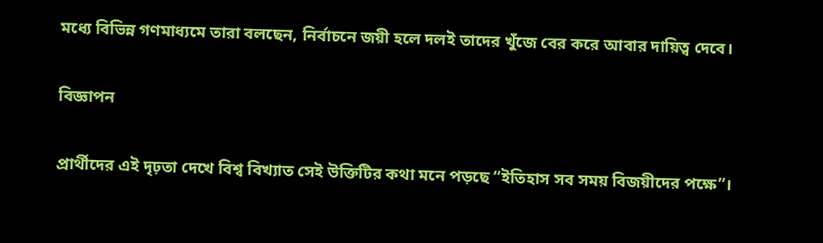মধ্যে বিভিন্ন গণমাধ্যমে তারা বলছেন, নির্বাচনে জয়ী হলে দলই তাদের খুঁজে বের করে আবার দায়িত্ব দেবে।

বিজ্ঞাপন

প্রার্থীদের এই দৃঢ়তা দেখে বিশ্ব বিখ্যাত সেই উক্তিটির কথা মনে পড়ছে “ইতিহাস সব সময় বিজয়ীদের পক্ষে”।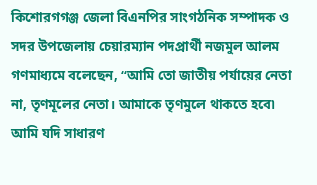কিশোরগগঞ্জ জেলা বিএনপির সাংগঠনিক সম্পাদক ও সদর উপজেলায় চেয়ারম্যান পদপ্রার্থী নজমুল আলম গণমাধ্যমে বলেছেন, ‘‘আমি তো জাতীয় পর্যায়ের নেতা না, তৃণমূলের নেতা। আমাকে তৃণমুলে থাকতে হবে৷ আমি যদি সাধারণ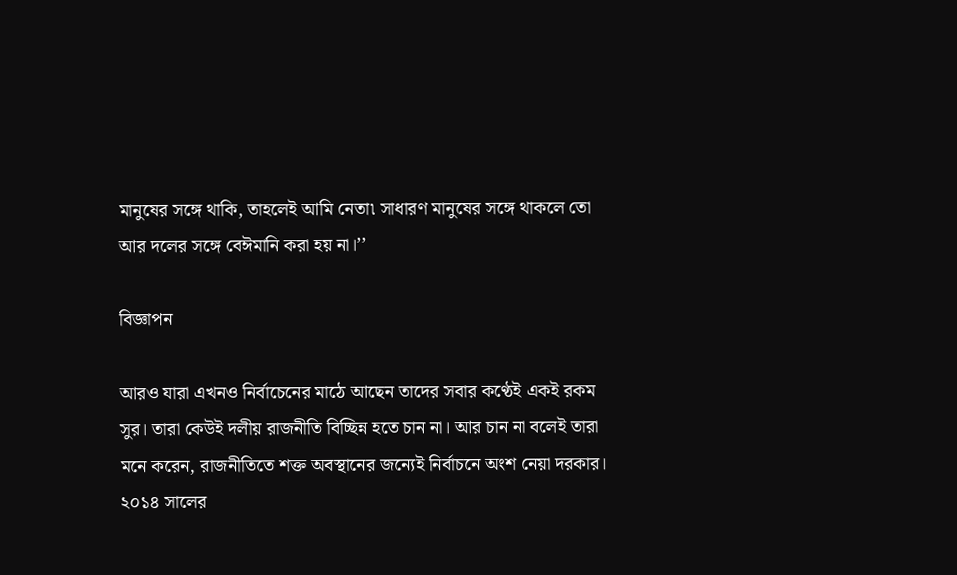মানুষের সঙ্গে থাকি, তাহলেই আমি নেতা৷ সাধারণ মানুষের সঙ্গে থাকলে তো আর দলের সঙ্গে বেঈমানি করা হয় না।’’

বিজ্ঞাপন

আরও যারা এখনও নির্বাচেনের মাঠে আছেন তাদের সবার কণ্ঠেই একই রকম সুর। তারা কেউই দলীয় রাজনীতি বিচ্ছিন্ন হতে চান না। আর চান না বলেই তারা মনে করেন, রাজনীতিতে শক্ত অবস্থানের জন্যেই নির্বাচনে অংশ নেয়া দরকার। ২০১৪ সালের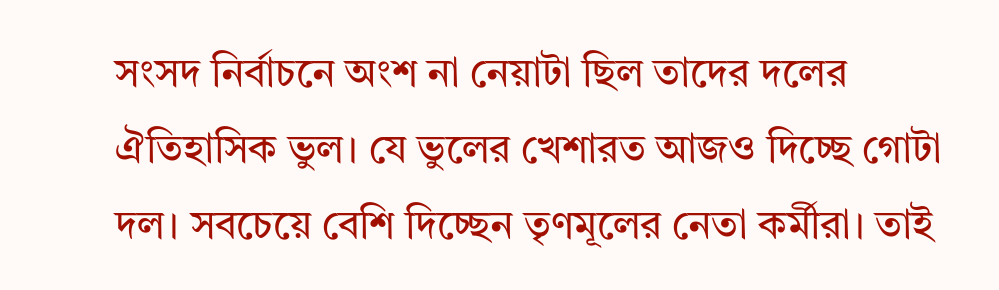সংসদ নির্বাচনে অংশ না নেয়াটা ছিল তাদের দলের ঐতিহাসিক ভুল। যে ভুলের খেশারত আজও দিচ্ছে গোটা দল। সবচেয়ে বেশি দিচ্ছেন তৃণমূলের নেতা কর্মীরা। তাই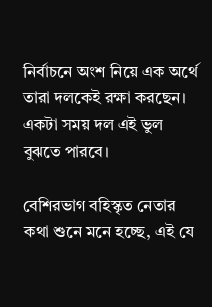নির্বাচনে অংশ নিয়ে এক অর্থে তারা দলকেই রক্ষা করছেন। একটা সময় দল এই ভুল বুঝতে পারবে।

বেশিরভাগ বহিস্কৃত নেতার কথা শুনে মনে হচ্ছে, এই যে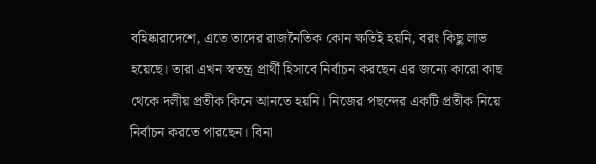বহিষ্কারাদেশে, এতে তাদের রাজনৈতিক কোন ক্ষতিই হয়নি, বরং কিছু লাভ হয়েছে। তারা এখন স্বতন্ত্র প্রার্থী হিসাবে নির্বাচন করছেন এর জন্যে কারো কাছ থেকে দলীয় প্রতীক কিনে আনতে হয়নি। নিজের পছন্দের একটি প্রতীক নিয়ে নির্বাচন করতে পারছেন। বিনা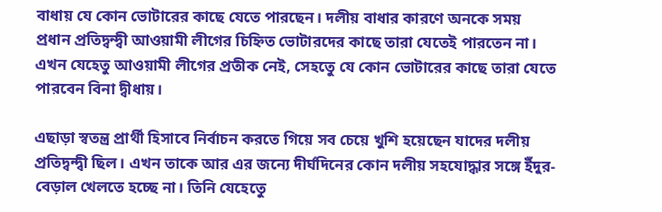বাধায় যে কোন ভোটারের কাছে যেতে পারছেন। দলীয় বাধার কারণে অনকে সময় প্রধান প্রতিদ্বন্দ্বী আওয়ামী লীগের চিহ্নিত ভোটারদের কাছে তারা যেতেই পারতেন না। এখন যেহেতু আওয়ামী লীগের প্রতীক নেই, সেহতেু যে কোন ভোটারের কাছে তারা যেতে পারবেন বিনা দ্বীধায়।

এছাড়া স্বতন্ত্র প্রার্থী হিসাবে নির্বাচন করতে গিয়ে সব চেয়ে খুশি হয়েছেন যাদের দলীয় প্রতিদ্বন্দ্বী ছিল। এখন তাকে আর এর জন্যে দীর্ঘদিনের কোন দলীয় সহযোদ্ধার সঙ্গে ইঁদুর-বেড়াল খেলতে হচ্ছে না। তিনি যেহেতেু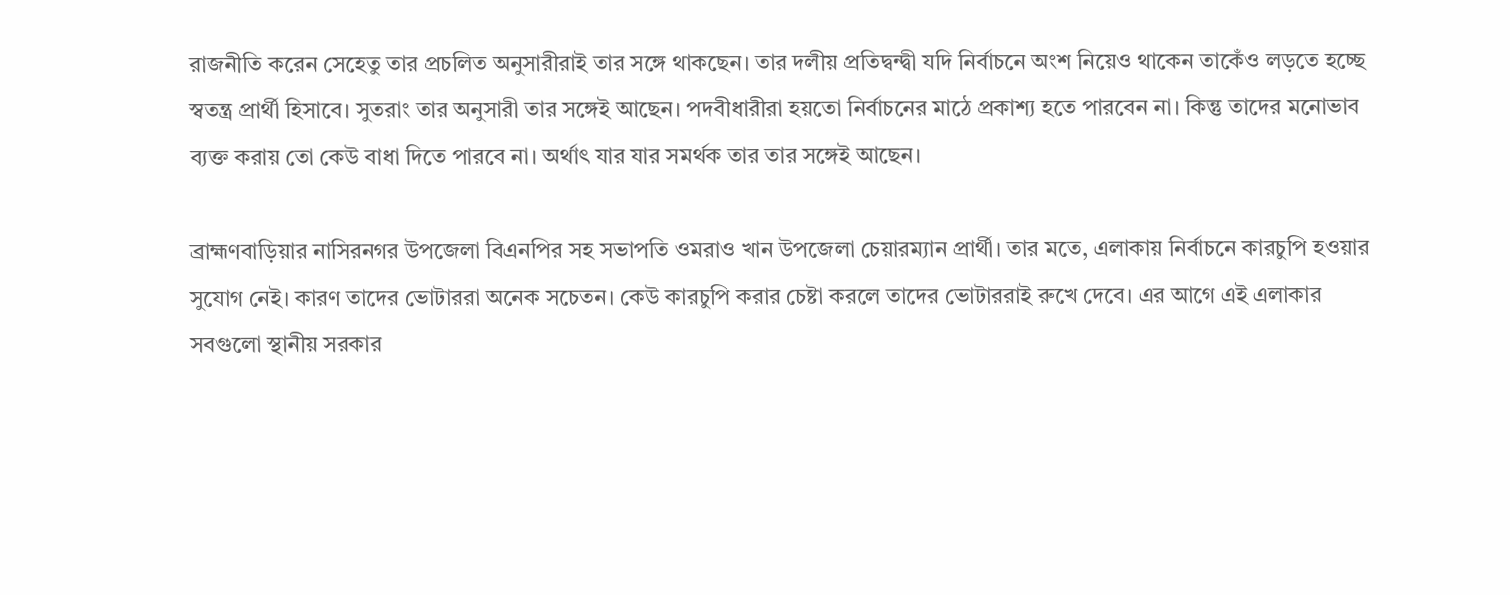রাজনীতি করেন সেহেতু তার প্রচলিত অনুসারীরাই তার সঙ্গে থাকছেন। তার দলীয় প্রতিদ্বন্দ্বী যদি নির্বাচনে অংশ নিয়েও থাকেন তাকেঁও লড়তে হচ্ছে স্বতন্ত্র প্রার্থী হিসাবে। সুতরাং তার অনুসারী তার সঙ্গেই আছেন। পদবীধারীরা হয়তো নির্বাচনের মাঠে প্রকাশ্য হতে পারবেন না। কিন্তু তাদের মনোভাব ব্যক্ত করায় তো কেউ বাধা দিতে পারবে না। অর্থাৎ যার যার সমর্থক তার তার সঙ্গেই আছেন।

ব্রাহ্মণবাড়িয়ার নাসিরনগর উপজেলা বিএনপির সহ সভাপতি ওমরাও খান উপজেলা চেয়ারম্যান প্রার্থী। তার মতে, এলাকায় নির্বাচনে কারচুপি হওয়ার সুযোগ নেই। কারণ তাদের ভোটাররা অনেক সচেতন। কেউ কারচুপি করার চেষ্টা করলে তাদের ভোটাররাই রুখে দেবে। এর আগে এই এলাকার সবগুলো স্থানীয় সরকার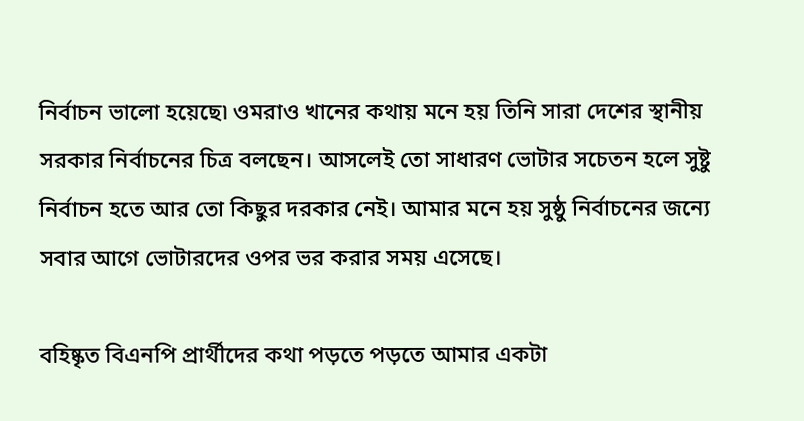নির্বাচন ভালো হয়েছে৷ ওমরাও খানের কথায় মনে হয় তিনি সারা দেশের স্থানীয় সরকার নির্বাচনের চিত্র বলছেন। আসলেই তো সাধারণ ভোটার সচেতন হলে সুষ্টু নির্বাচন হতে আর তো কিছুর দরকার নেই। আমার মনে হয় সুষ্ঠু নির্বাচনের জন্যে সবার আগে ভোটারদের ওপর ভর করার সময় এসেছে।

বহিষ্কৃত বিএনপি প্রার্থীদের কথা পড়তে পড়তে আমার একটা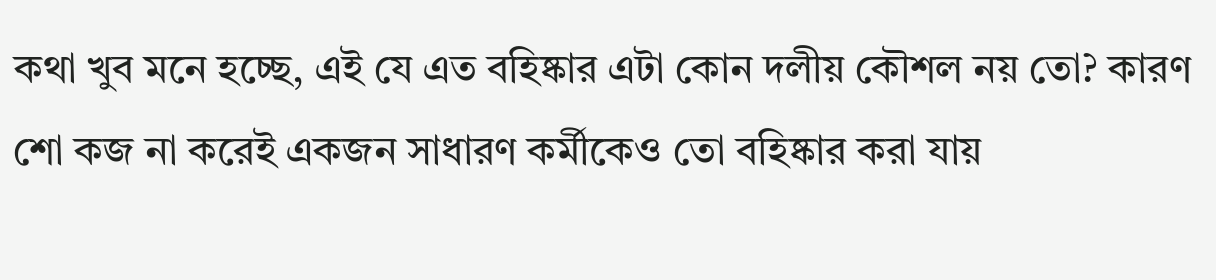কথা খুব মনে হচ্ছে, এই যে এত বহিষ্কার এটা কোন দলীয় কৌশল নয় তো? কারণ শো কজ না করেই একজন সাধারণ কর্মীকেও তো বহিষ্কার করা যায়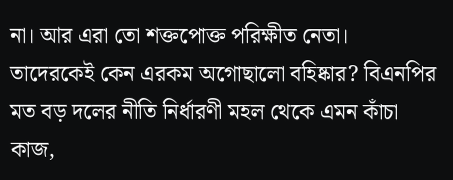না। আর এরা তো শক্তপোক্ত পরিক্ষীত নেতা। তাদেরকেই কেন এরকম অগোছালো বহিষ্কার? বিএনপির মত বড় দলের নীতি নির্ধারণী মহল থেকে এমন কাঁচা কাজ,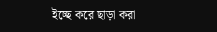ইচ্ছে করে ছাড়া করা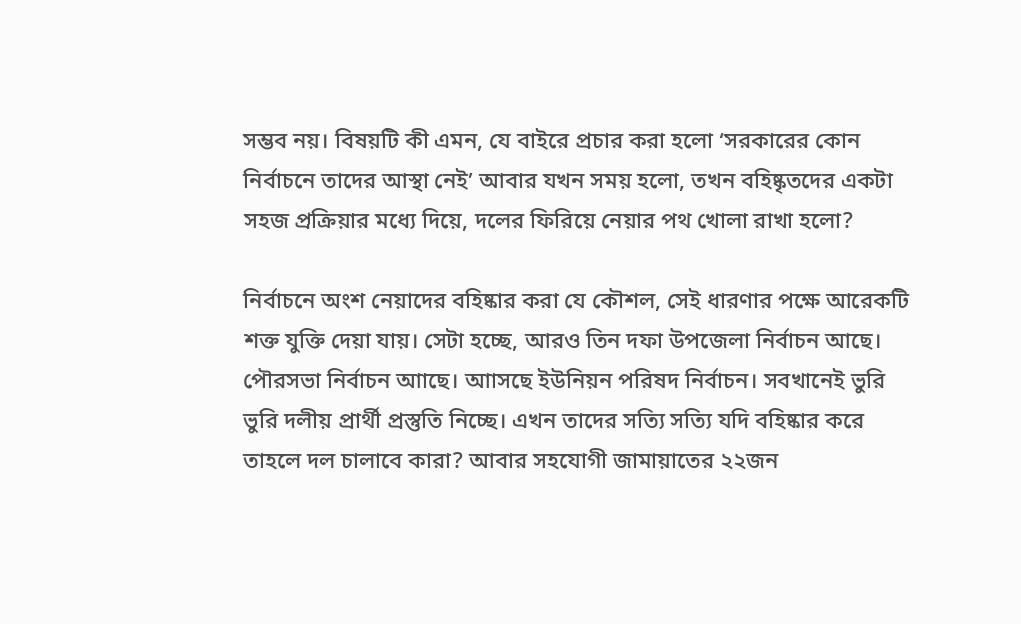সম্ভব নয়। বিষয়টি কী এমন, যে বাইরে প্রচার করা হলো ‘সরকারের কোন নির্বাচনে তাদের আস্থা নেই’ আবার যখন সময় হলো, তখন বহিষ্কৃতদের একটা সহজ প্রক্রিয়ার মধ্যে দিয়ে, দলের ফিরিয়ে নেয়ার পথ খোলা রাখা হলো?

নির্বাচনে অংশ নেয়াদের বহিষ্কার করা যে কৌশল, সেই ধারণার পক্ষে আরেকটি শক্ত যুক্তি দেয়া যায়। সেটা হচ্ছে, আরও তিন দফা উপজেলা নির্বাচন আছে। পৌরসভা নির্বাচন আাছে। আাসছে ইউনিয়ন পরিষদ নির্বাচন। সবখানেই ভুরি ভুরি দলীয় প্রার্থী প্রস্তুতি নিচ্ছে। এখন তাদের সত্যি সত্যি যদি বহিষ্কার করে তাহলে দল চালাবে কারা? আবার সহযোগী জামায়াতের ২২জন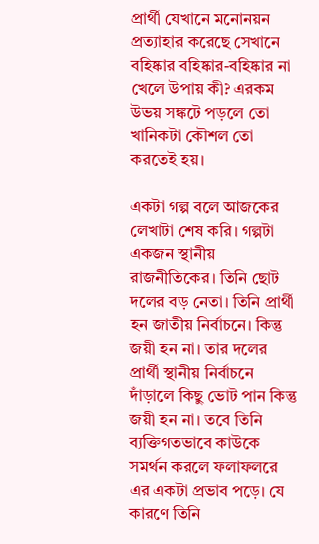প্রার্থী যেখানে মনোনয়ন প্রত্যাহার করেছে সেখানে বহিষ্কার বহিষ্কার-বহিষ্কার না খেলে উপায় কী? এরকম উভয় সঙ্কটে পড়লে তো খানিকটা কৌশল তো করতেই হয়।

একটা গল্প বলে আজকের লেখাটা শেষ করি। গল্পটা একজন স্থানীয় রাজনীতিকের। তিনি ছোট দলের বড় নেতা। তিনি প্রার্থী হন জাতীয় নির্বাচনে। কিন্তু জয়ী হন না। তার দলের প্রার্থী স্থানীয় নির্বাচনে দাঁড়ালে কিছু ভোট পান কিন্তু জয়ী হন না। তবে তিনি ব্যক্তিগতভাবে কাউকে সমর্থন করলে ফলাফলরে এর একটা প্রভাব পড়ে। যে কারণে তিনি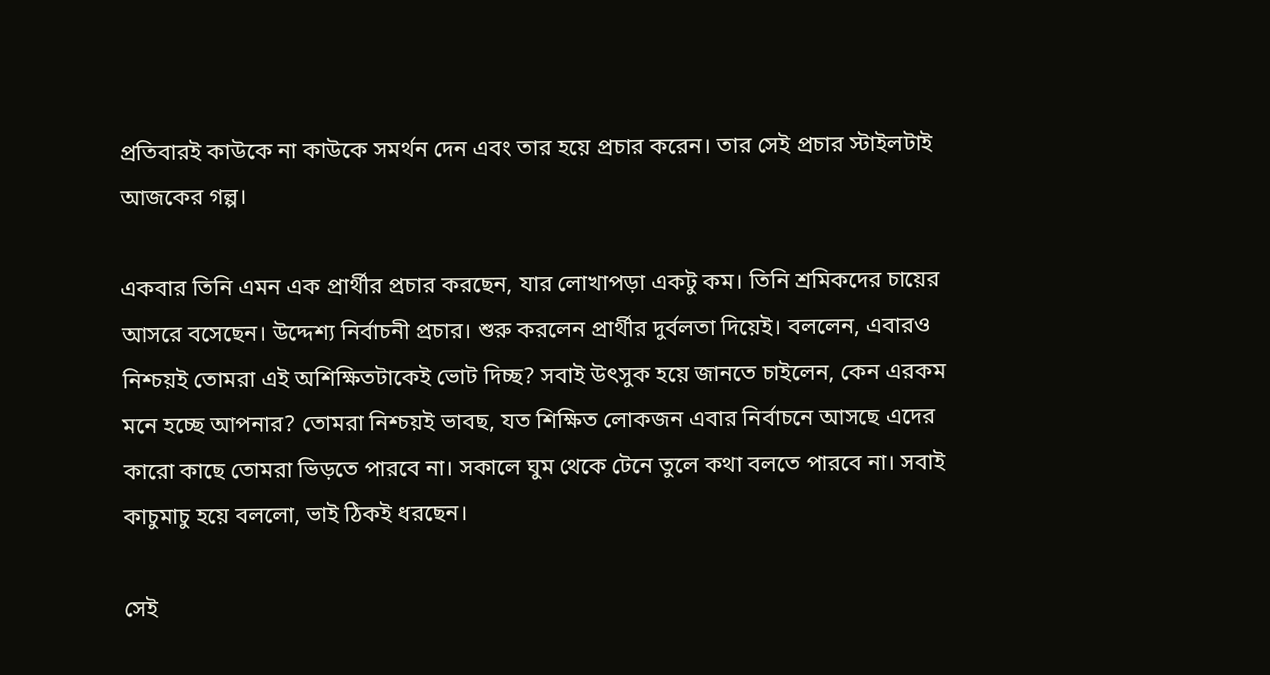প্রতিবারই কাউকে না কাউকে সমর্থন দেন এবং তার হয়ে প্রচার করেন। তার সেই প্রচার স্টাইলটাই আজকের গল্প।

একবার তিনি এমন এক প্রার্থীর প্রচার করছেন, যার লোখাপড়া একটু কম। তিনি শ্রমিকদের চায়ের আসরে বসেছেন। উদ্দেশ্য নির্বাচনী প্রচার। শুরু করলেন প্রার্থীর দুর্বলতা দিয়েই। বললেন, এবারও নিশ্চয়ই তোমরা এই অশিক্ষিতটাকেই ভোট দিচ্ছ? সবাই উৎসুক হয়ে জানতে চাইলেন, কেন এরকম মনে হচ্ছে আপনার? তোমরা নিশ্চয়ই ভাবছ, যত শিক্ষিত লোকজন এবার নির্বাচনে আসছে এদের কারো কাছে তোমরা ভিড়তে পারবে না। সকালে ঘুম থেকে টেনে তুলে কথা বলতে পারবে না। সবাই কাচুমাচু হয়ে বললো, ভাই ঠিকই ধরছেন।

সেই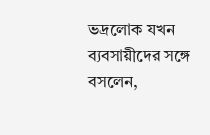ভদ্রলোক যখন ব্যবসায়ীদের সঙ্গে বসলেন,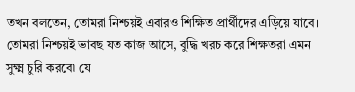তখন বলতেন, তোমরা নিশ্চয়ই এবারও শিক্ষিত প্রার্থীদের এড়িয়ে যাবে। তোমরা নিশ্চয়ই ভাবছ যত কাজ আসে, বুদ্ধি খরচ করে শিক্ষতরা এমন সুক্ষ্ম চুরি করবে৷ যে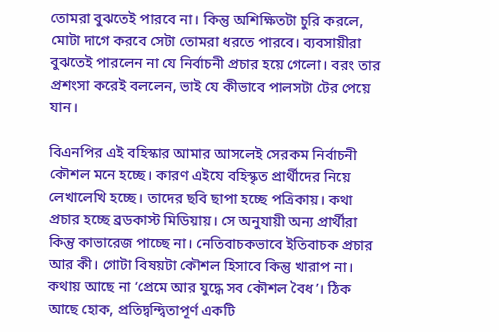তোমরা বুঝতেই পারবে না। কিন্তু অশিক্ষিতটা চুরি করলে, মোটা দাগে করবে সেটা তোমরা ধরতে পারবে। ব্যবসায়ীরা বুঝতেই পারলেন না যে নির্বাচনী প্রচার হয়ে গেলো। বরং তার প্রশংসা করেই বললেন, ভাই যে কীভাবে পালসটা টের পেয়ে যান।

বিএনপির এই বহিস্কার আমার আসলেই সেরকম নির্বাচনী কৌশল মনে হচ্ছে। কারণ এইযে বহিস্কৃত প্রার্থীদের নিয়ে লেখালেখি হচ্ছে। তাদের ছবি ছাপা হচ্ছে পত্রিকায়। কথা প্রচার হচ্ছে ব্রডকাস্ট মিডিয়ায়। সে অনুযায়ী অন্য প্রার্থীরা কিন্তু কাভারেজ পাচ্ছে না। নেতিবাচকভাবে ইতিবাচক প্রচার আর কী। গোটা বিষয়টা কৌশল হিসাবে কিন্তু খারাপ না। কথায় আছে না ‘প্রেমে আর যুদ্ধে সব কৌশল বৈধ’। ঠিক আছে হোক, প্রতিদ্বন্দ্বিতাপূর্ণ একটি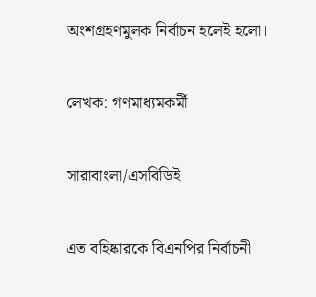অংশগ্রহণমুলক নির্বাচন হলেই হলো।

লেখক: গণমাধ্যমকর্মী

সারাবাংলা/এসবিডিই

এত বহিষ্কারকে বিএনপির নির্বাচনী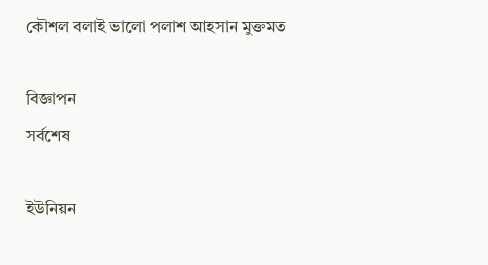কৌশল বলাই ভালো পলাশ আহসান মুক্তমত

বিজ্ঞাপন
সর্বশেষ

ইউনিয়ন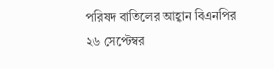পরিষদ বাতিলের আহ্বান বিএনপির
২৬ সেপ্টেম্বর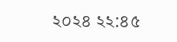২০২৪ ২২:৪৫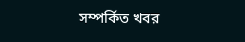সম্পর্কিত খবর